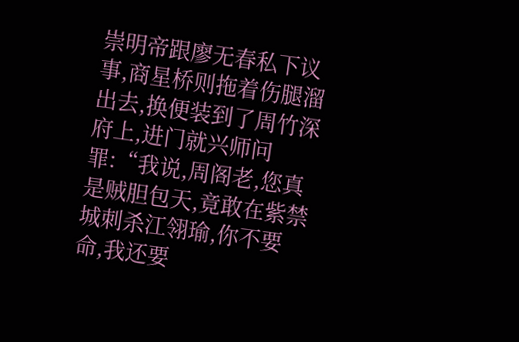崇明帝跟廖无春私下议事,商星桥则拖着伤腿溜出去,换便装到了周竹深府上,进门就兴师问罪:“我说,周阁老,您真是贼胆包天,竟敢在紫禁城刺杀江翎瑜,你不要命,我还要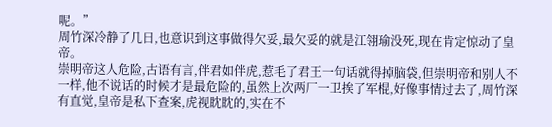呢。”
周竹深冷静了几日,也意识到这事做得欠妥,最欠妥的就是江翎瑜没死,现在肯定惊动了皇帝。
崇明帝这人危险,古语有言,伴君如伴虎,惹毛了君王一句话就得掉脑袋,但崇明帝和别人不一样,他不说话的时候才是最危险的,虽然上次两厂一卫挨了军棍,好像事情过去了,周竹深有直觉,皇帝是私下查案,虎视眈眈的,实在不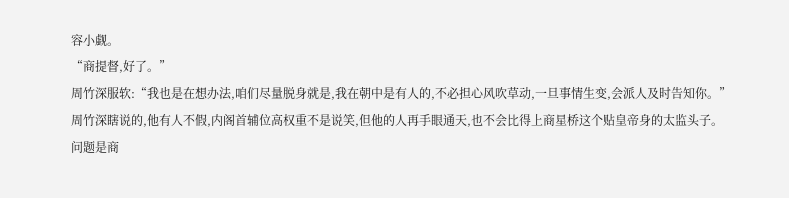容小觑。
“商提督,好了。”
周竹深服软:“我也是在想办法,咱们尽量脱身就是,我在朝中是有人的,不必担心风吹草动,一旦事情生变,会派人及时告知你。”
周竹深瞎说的,他有人不假,内阁首辅位高权重不是说笑,但他的人再手眼通天,也不会比得上商星桥这个贴皇帝身的太监头子。
问题是商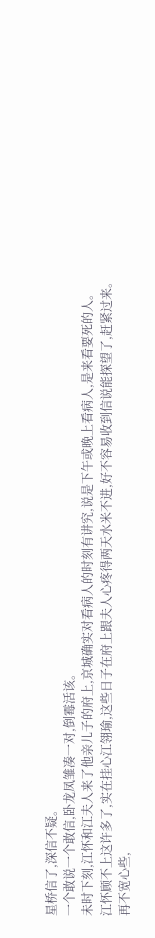星桥信了,深信不疑。
一个敢说一个敢信,卧龙凤雏凑一对,倒霉活该。
未时下刻,江怀和江夫人来了他亲儿子的府上,京城确实对看病人的时刻有讲究,说是下午或晚上看病人,是来看要死的人。
江怀顾不上这许多了,实在挂心江翎瑜,这些日子在府上跟夫人心疼得两天水米不进,好不容易收到信说能探望了,赶紧过来。
再不宽心些,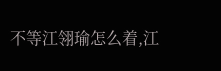不等江翎瑜怎么着,江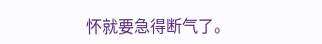怀就要急得断气了。